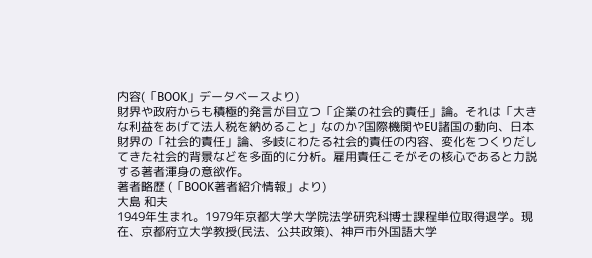内容(「BOOK」データベースより)
財界や政府からも積極的発言が目立つ「企業の社会的責任」論。それは「大きな利益をあげて法人税を納めること」なのか?国際機関やEU諸国の動向、日本財界の「社会的責任」論、多岐にわたる社会的責任の内容、変化をつくりだしてきた社会的背景などを多面的に分析。雇用責任こそがその核心であると力説する著者渾身の意欲作。
著者略歴 (「BOOK著者紹介情報」より)
大島 和夫
1949年生まれ。1979年京都大学大学院法学研究科博士課程単位取得退学。現在、京都府立大学教授(民法、公共政策)、神戸市外国語大学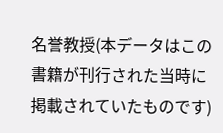名誉教授(本データはこの書籍が刊行された当時に掲載されていたものです)